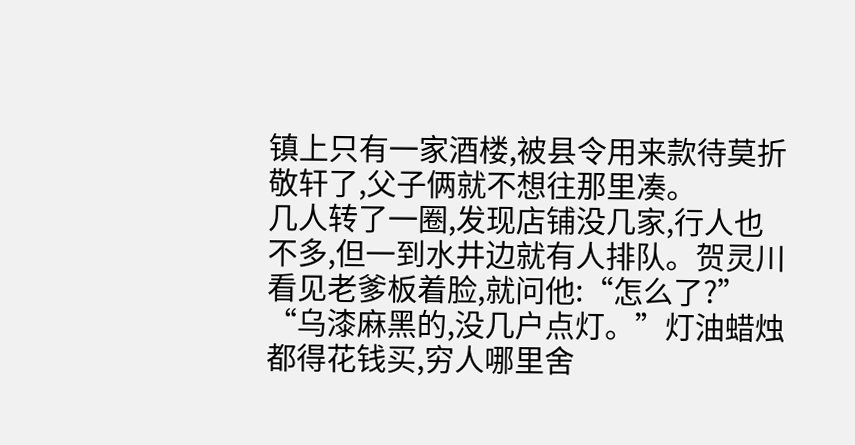镇上只有一家酒楼,被县令用来款待莫折敬轩了,父子俩就不想往那里凑。
几人转了一圈,发现店铺没几家,行人也不多,但一到水井边就有人排队。贺灵川看见老爹板着脸,就问他:“怎么了?”
“乌漆麻黑的,没几户点灯。”灯油蜡烛都得花钱买,穷人哪里舍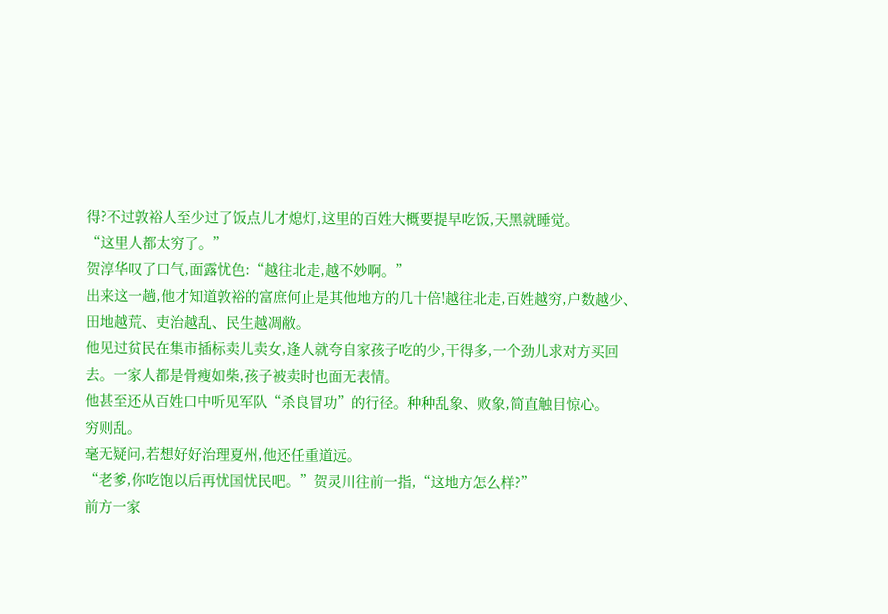得?不过敦裕人至少过了饭点儿才熄灯,这里的百姓大概要提早吃饭,天黑就睡觉。
“这里人都太穷了。”
贺淳华叹了口气,面露忧色:“越往北走,越不妙啊。”
出来这一趟,他才知道敦裕的富庶何止是其他地方的几十倍!越往北走,百姓越穷,户数越少、田地越荒、吏治越乱、民生越凋敝。
他见过贫民在集市插标卖儿卖女,逢人就夸自家孩子吃的少,干得多,一个劲儿求对方买回去。一家人都是骨瘦如柴,孩子被卖时也面无表情。
他甚至还从百姓口中听见军队“杀良冒功”的行径。种种乱象、败象,简直触目惊心。
穷则乱。
毫无疑问,若想好好治理夏州,他还任重道远。
“老爹,你吃饱以后再忧国忧民吧。”贺灵川往前一指,“这地方怎么样?”
前方一家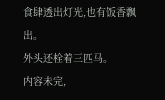食肆透出灯光,也有饭香飘出。
外头还栓着三匹马。
内容未完,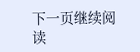下一页继续阅读